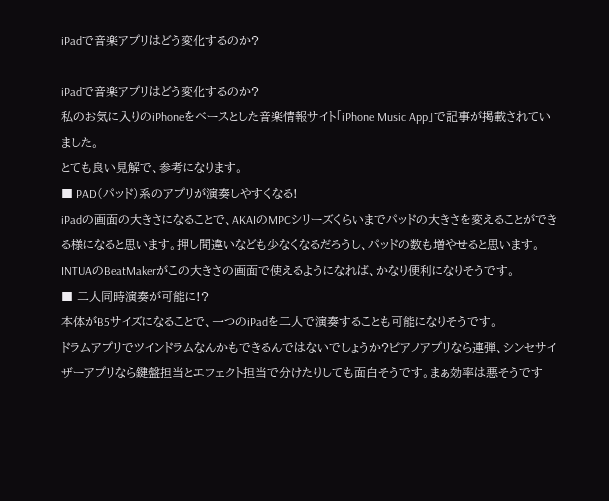iPadで音楽アプリはどう変化するのか?

iPadで音楽アプリはどう変化するのか?
私のお気に入りのiPhoneをベースとした音楽情報サイト「iPhone Music App」で記事が掲載されていました。
とても良い見解で、参考になります。
■ PAD(パッド)系のアプリが演奏しやすくなる!
iPadの画面の大きさになることで、AKAIのMPCシリーズくらいまでパッドの大きさを変えることができる様になると思います。押し間違いなども少なくなるだろうし、パッドの数も増やせると思います。
INTUAのBeatMakerがこの大きさの画面で使えるようになれば、かなり便利になりそうです。
■ 二人同時演奏が可能に!?
本体がB5サイズになることで、一つのiPadを二人で演奏することも可能になりそうです。
ドラムアプリでツインドラムなんかもできるんではないでしょうか?ピアノアプリなら連弾、シンセサイザーアプリなら鍵盤担当とエフェクト担当で分けたりしても面白そうです。まぁ効率は悪そうです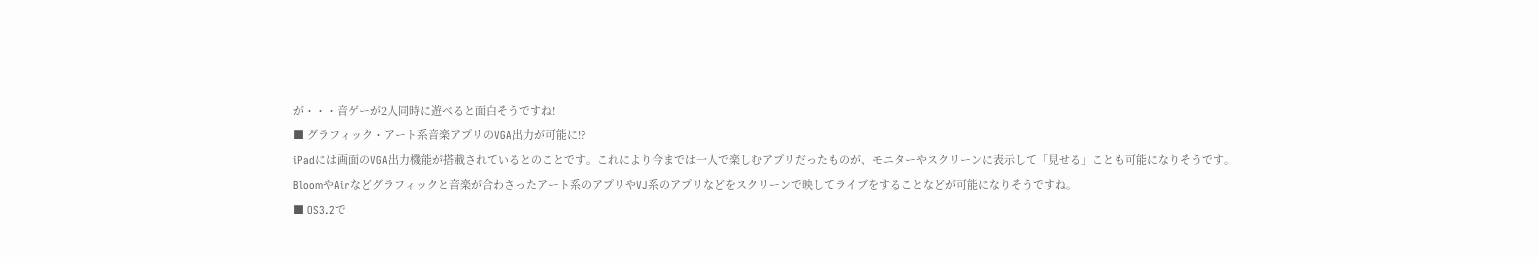が・・・音ゲーが2人同時に遊べると面白そうですね!
■ グラフィック・アート系音楽アプリのVGA出力が可能に!?
iPadには画面のVGA出力機能が搭載されているとのことです。これにより今までは一人で楽しむアプリだったものが、モニターやスクリーンに表示して「見せる」ことも可能になりそうです。
BloomやAirなどグラフィックと音楽が合わさったアート系のアプリやVJ系のアプリなどをスクリーンで映してライブをすることなどが可能になりそうですね。
■ OS3.2で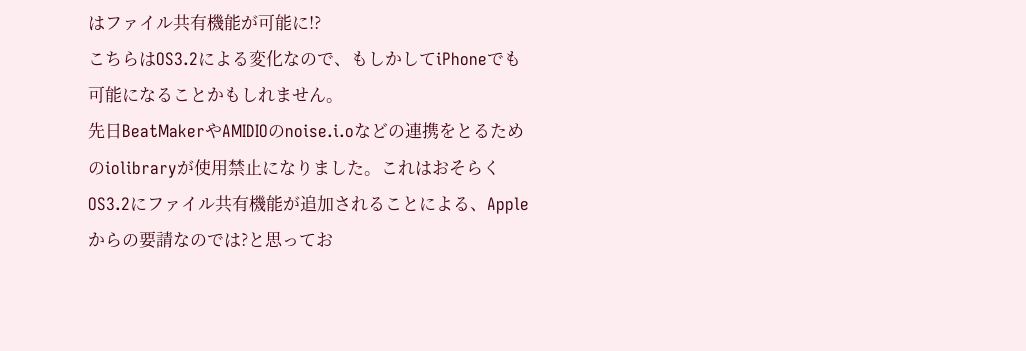はファイル共有機能が可能に!?
こちらはOS3.2による変化なので、もしかしてiPhoneでも可能になることかもしれません。
先日BeatMakerやAMIDIOのnoise.i.oなどの連携をとるためのiolibraryが使用禁止になりました。これはおそらくOS3.2にファイル共有機能が追加されることによる、Appleからの要請なのでは?と思ってお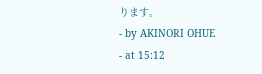ります。
- by AKINORI OHUE
- at 15:12